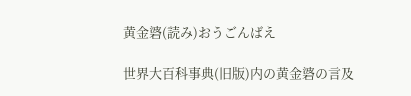黄金碆(読み)おうごんばえ

世界大百科事典(旧版)内の黄金碆の言及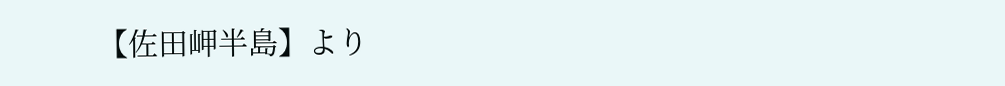【佐田岬半島】より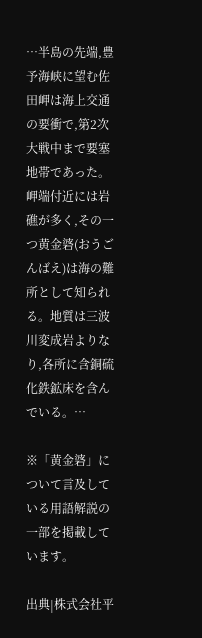…半島の先端,豊予海峡に望む佐田岬は海上交通の要衝で,第2次大戦中まで要塞地帯であった。岬端付近には岩礁が多く,その一つ黄金碆(おうごんばえ)は海の難所として知られる。地質は三波川変成岩よりなり,各所に含銅硫化鉄鉱床を含んでいる。…

※「黄金碆」について言及している用語解説の一部を掲載しています。

出典|株式会社平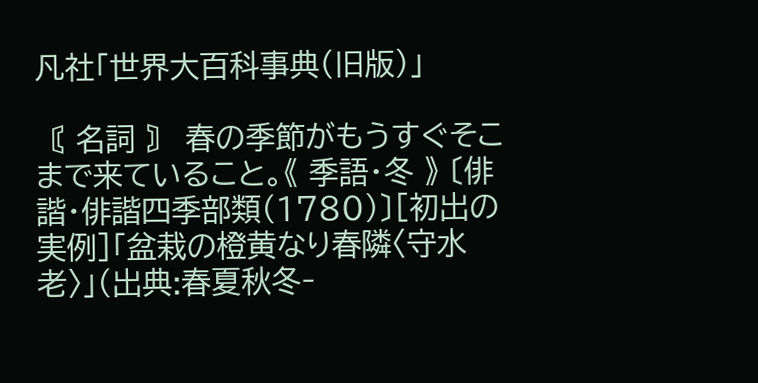凡社「世界大百科事典(旧版)」

〘 名詞 〙 春の季節がもうすぐそこまで来ていること。《 季語・冬 》 〔俳諧・俳諧四季部類(1780)〕[初出の実例]「盆栽の橙黄なり春隣〈守水老〉」(出典:春夏秋冬‐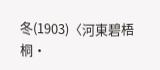冬(1903)〈河東碧梧桐・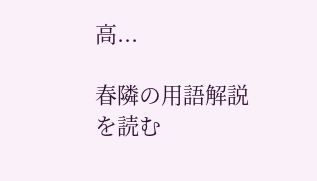高...

春隣の用語解説を読む